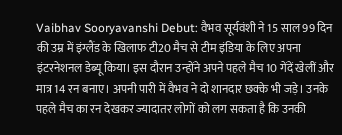Vaibhav Sooryavanshi Debut: वैभव सूर्यवंशी ने 15 साल 99 दिन की उम्र में इंग्लैंड के खिलाफ टी20 मैच से टीम इंडिया के लिए अपना इंटरनेशनल डेब्यू किया। इस दौरान उन्होंने अपने पहले मैच 10 गेंदें खेलीं और मात्र 14 रन बनाए। अपनी पारी में वैभव ने दो शानदार छक्के भी जड़े। उनके पहले मैच का रन देखकर ज्यादातर लोगों को लग सकता है कि उनकी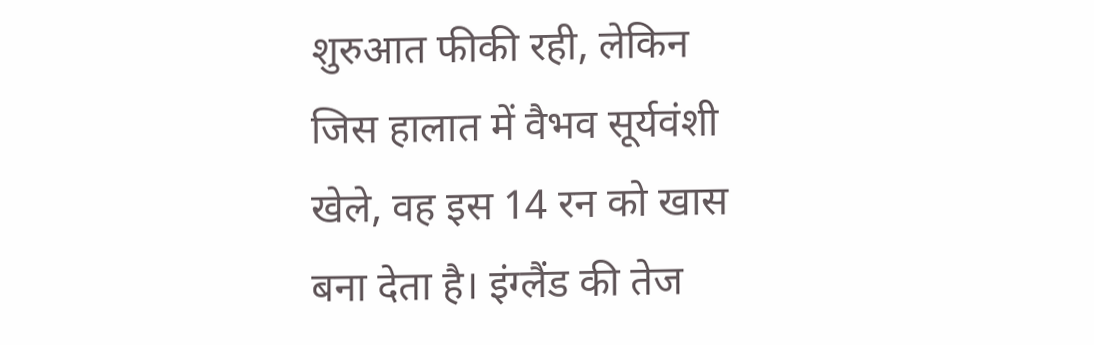शुरुआत फीकी रही, लेकिन जिस हालात में वैभव सूर्यवंशी खेले, वह इस 14 रन को खास बना देता है। इंग्लैंड की तेज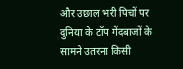और उछाल भरी पिचों पर दुनिया के टॉप गेंदबाजों के सामने उतरना किसी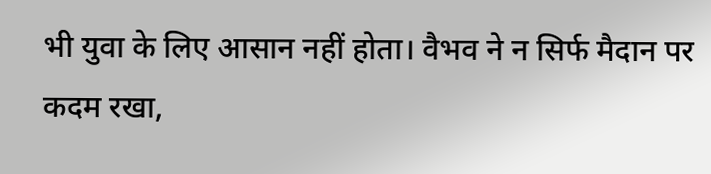भी युवा के लिए आसान नहीं होता। वैभव ने न सिर्फ मैदान पर कदम रखा,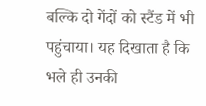बल्कि दो गेंदों को स्टैंड में भी पहुंचाया। यह दिखाता है कि भले ही उनकी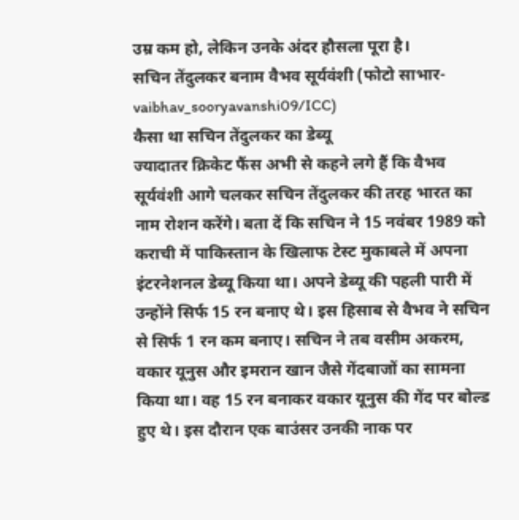उम्र कम हो, लेकिन उनके अंदर हौसला पूरा है।
सचिन तेंदुलकर बनाम वैभव सूर्यवंशी (फोटो साभार- vaibhav_sooryavanshi09/ICC)
कैसा था सचिन तेंदुलकर का डेब्यू
ज्यादातर क्रिकेट फैंस अभी से कहने लगे हैं कि वैभव सूर्यवंशी आगे चलकर सचिन तेंदुलकर की तरह भारत का नाम रोशन करेंगे। बता दें कि सचिन ने 15 नवंबर 1989 को कराची में पाकिस्तान के खिलाफ टेस्ट मुकाबले में अपना इंटरनेशनल डेब्यू किया था। अपने डेब्यू की पहली पारी में उन्होंने सिर्फ 15 रन बनाए थे। इस हिसाब से वैभव ने सचिन से सिर्फ 1 रन कम बनाए। सचिन ने तब वसीम अकरम, वकार यूनुस और इमरान खान जैसे गेंदबाजों का सामना किया था। वह 15 रन बनाकर वकार यूनुस की गेंद पर बोल्ड हुए थे। इस दौरान एक बाउंसर उनकी नाक पर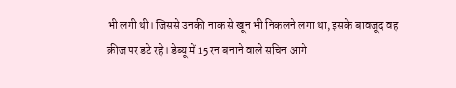भी लगी थी। जिससे उनकी नाक से खून भी निकलने लगा था, इसके बावजूद वह क्रीज पर डटे रहे। डेब्यू में 15 रन बनाने वाले सचिन आगे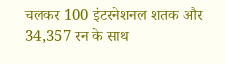चलकर 100 इंटरनेशनल शतक और 34,357 रन के साथ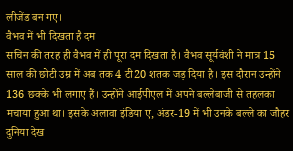लीजेंड बन गए।
वैभव में भी दिखता है दम
सचिन की तरह ही वैभव में ही पूरा दम दिखता है। वैभव सूर्यवंशी ने मात्र 15 साल की छोटी उम्र में अब तक 4 टी20 शतक जड़ दिया है। इस दौरान उन्होंने 136 छक्के भी लगाए हैं। उन्होंने आईपीएल में अपने बल्लेबाजी से तहलका मचाया हुआ था। इसके अलावा इंडिया ए, अंडर-19 में भी उनके बल्ले का जौहर दुनिया देख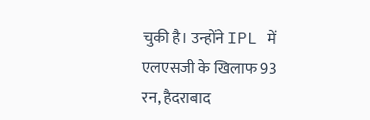चुकी है। उन्होंने IPL में एलएसजी के खिलाफ 93 रन, हैदराबाद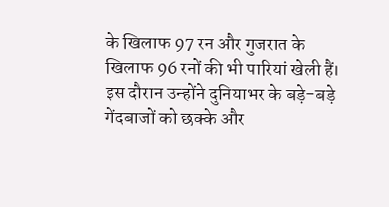के खिलाफ 97 रन और गुजरात के खिलाफ 96 रनों की भी पारियां खेली हैं। इस दौरान उन्होंने दुनियाभर के बड़े-बड़े गेंदबाजों को छक्के और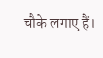चौके लगाए हैं।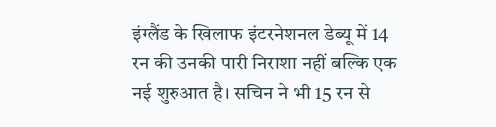इंग्लैंड के खिलाफ इंटरनेशनल डेब्यू में 14 रन की उनकी पारी निराशा नहीं बल्कि एक नई शुरुआत है। सचिन ने भी 15 रन से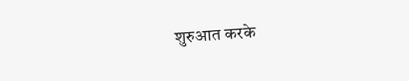शुरुआत करके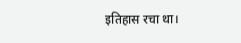इतिहास रचा था।